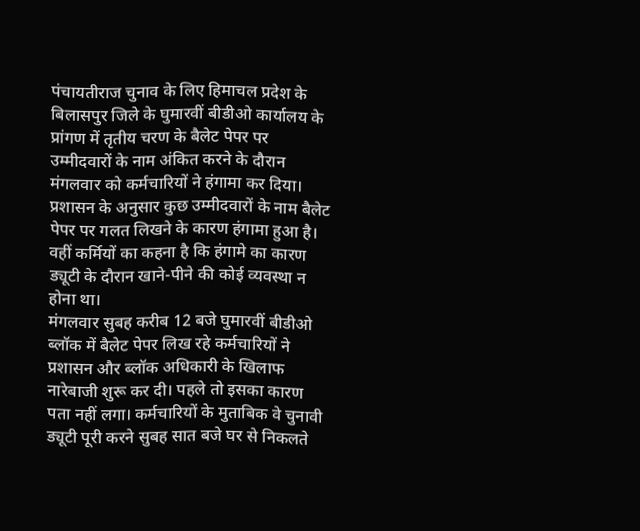पंचायतीराज चुनाव के लिए हिमाचल प्रदेश के बिलासपुर जिले के घुमारवीं बीडीओ कार्यालय के प्रांगण में तृतीय चरण के बैलेट पेपर पर उम्मीदवारों के नाम अंकित करने के दौरान मंगलवार को कर्मचारियों ने हंगामा कर दिया। प्रशासन के अनुसार कुछ उम्मीदवारों के नाम बैलेट पेपर पर गलत लिखने के कारण हंगामा हुआ है। वहीं कर्मियों का कहना है कि हंगामे का कारण ड्यूटी के दौरान खाने-पीने की कोई व्यवस्था न होना था।
मंगलवार सुबह करीब 12 बजे घुमारवीं बीडीओ ब्लॉक में बैलेट पेपर लिख रहे कर्मचारियों ने प्रशासन और ब्लॉक अधिकारी के खिलाफ नारेबाजी शुरू कर दी। पहले तो इसका कारण पता नहीं लगा। कर्मचारियों के मुताबिक वे चुनावी ड्यूटी पूरी करने सुबह सात बजे घर से निकलते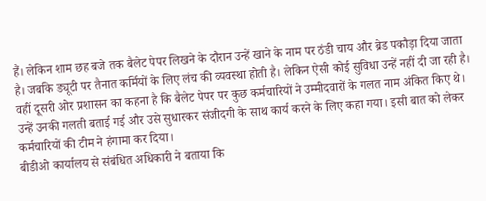हैं। लेकिन शाम छह बजे तक बैलेट पेपर लिखने के दौरान उन्हें खाने के नाम पर ठंडी चाय और ब्रेड पकौड़ा दिया जाता है। जबकि ड्यूटी पर तैनात कर्मियों के लिए लंच की व्यवस्था होती है। लेकिन ऐसी कोई सुविधा उन्हें नहीं दी जा रही है। वहीं दूसरी ओर प्रशासन का कहना है कि बैलेट पेपर पर कुछ कर्मचारियों ने उम्मीदवारों के गलत नाम अंकित किए थे। उन्हें उनकी गलती बताई गई और उसे सुधारकर संजीदगी के साथ कार्य करने के लिए कहा गया। इसी बात को लेकर कर्मचारियों की टीम ने हंगामा कर दिया।
बीडीओ कार्यालय से संबंधित अधिकारी ने बताया कि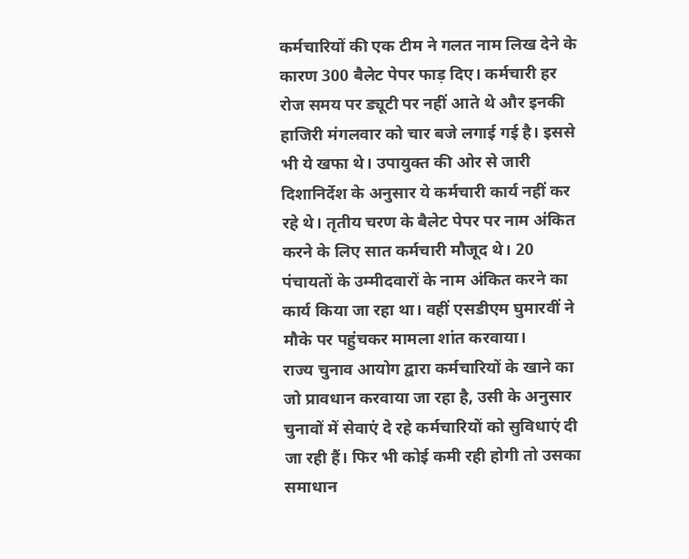कर्मचारियों की एक टीम ने गलत नाम लिख देने के कारण 300 बैलेट पेपर फाड़ दिए। कर्मचारी हर रोज समय पर ड्यूटी पर नहीं आते थे और इनकी हाजिरी मंगलवार को चार बजे लगाई गई है। इससे भी ये खफा थे। उपायुक्त की ओर से जारी दिशानिर्देश के अनुसार ये कर्मचारी कार्य नहीं कर रहे थे। तृतीय चरण के बैलेट पेपर पर नाम अंकित करने के लिए सात कर्मचारी मौजूद थे। 20 पंचायतों के उम्मीदवारों के नाम अंकित करने का कार्य किया जा रहा था। वहीं एसडीएम घुमारवीं ने मौके पर पहुंचकर मामला शांत करवाया।
राज्य चुनाव आयोग द्वारा कर्मचारियों के खाने का जो प्रावधान करवाया जा रहा है, उसी के अनुसार चुनावों में सेवाएं दे रहे कर्मचारियों को सुविधाएं दी जा रही हैं। फिर भी कोई कमी रही होगी तो उसका समाधान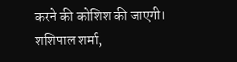करने की कोशिश की जाएगी।
शशिपाल शर्मा,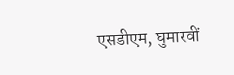एसडीएम, घुमारवीं